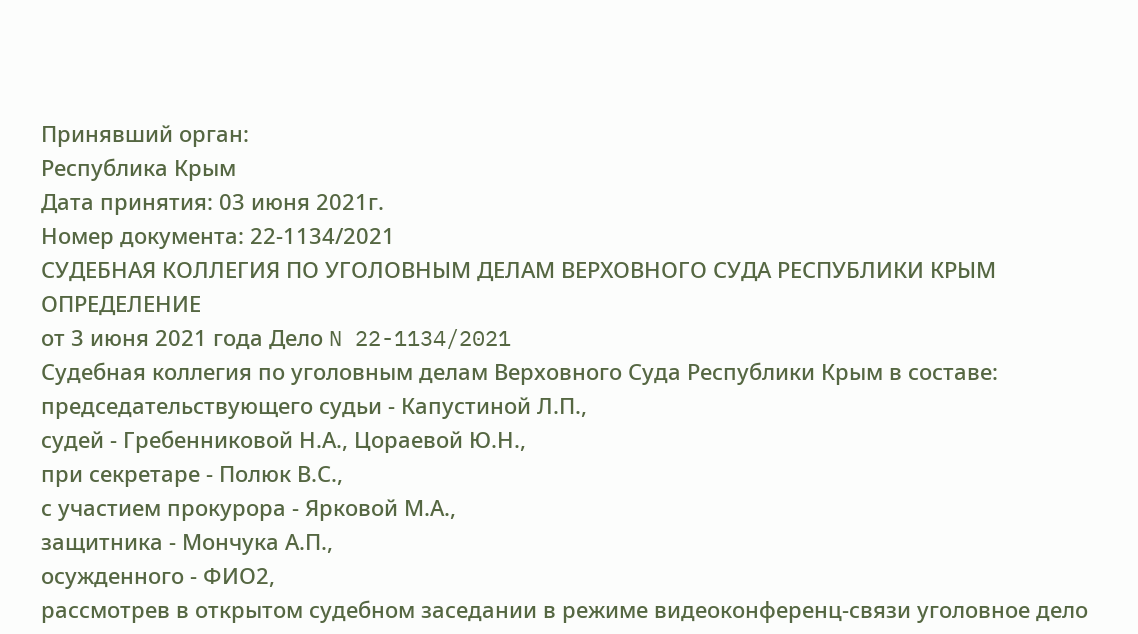Принявший орган:
Республика Крым
Дата принятия: 03 июня 2021г.
Номер документа: 22-1134/2021
СУДЕБНАЯ КОЛЛЕГИЯ ПО УГОЛОВНЫМ ДЕЛАМ ВЕРХОВНОГО СУДА РЕСПУБЛИКИ КРЫМ
ОПРЕДЕЛЕНИЕ
от 3 июня 2021 года Дело N 22-1134/2021
Судебная коллегия по уголовным делам Верховного Суда Республики Крым в составе:
председательствующего судьи - Капустиной Л.П.,
судей - Гребенниковой Н.А., Цораевой Ю.Н.,
при секретаре - Полюк В.С.,
с участием прокурора - Ярковой М.А.,
защитника - Мончука А.П.,
осужденного - ФИО2,
рассмотрев в открытом судебном заседании в режиме видеоконференц-связи уголовное дело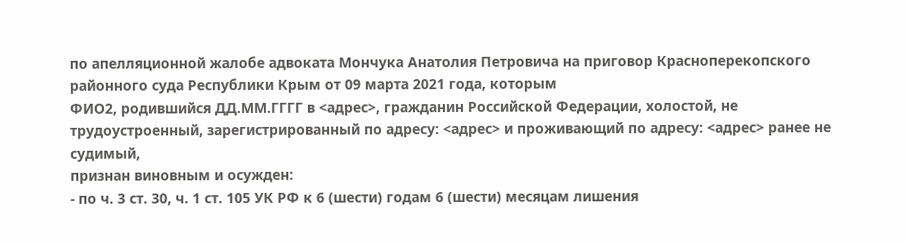по апелляционной жалобе адвоката Мончука Анатолия Петровича на приговор Красноперекопского районного суда Республики Крым от 09 марта 2021 года, которым
ФИО2, родившийся ДД.ММ.ГГГГ в <адрес>, гражданин Российской Федерации, холостой, не трудоустроенный, зарегистрированный по адресу: <адрес> и проживающий по адресу: <адрес> ранее не судимый,
признан виновным и осужден:
- по ч. 3 ст. 30, ч. 1 ст. 105 УК РФ к 6 (шести) годам 6 (шести) месяцам лишения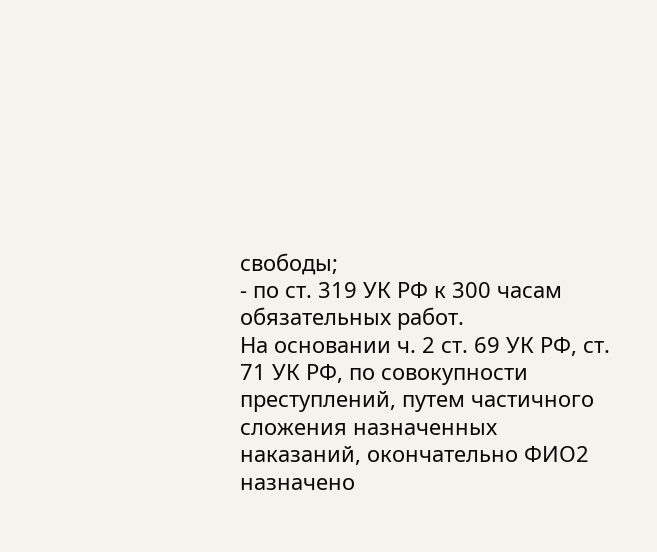свободы;
- по ст. 319 УК РФ к 300 часам обязательных работ.
На основании ч. 2 ст. 69 УК РФ, ст. 71 УК РФ, по совокупности преступлений, путем частичного сложения назначенных наказаний, окончательно ФИО2 назначено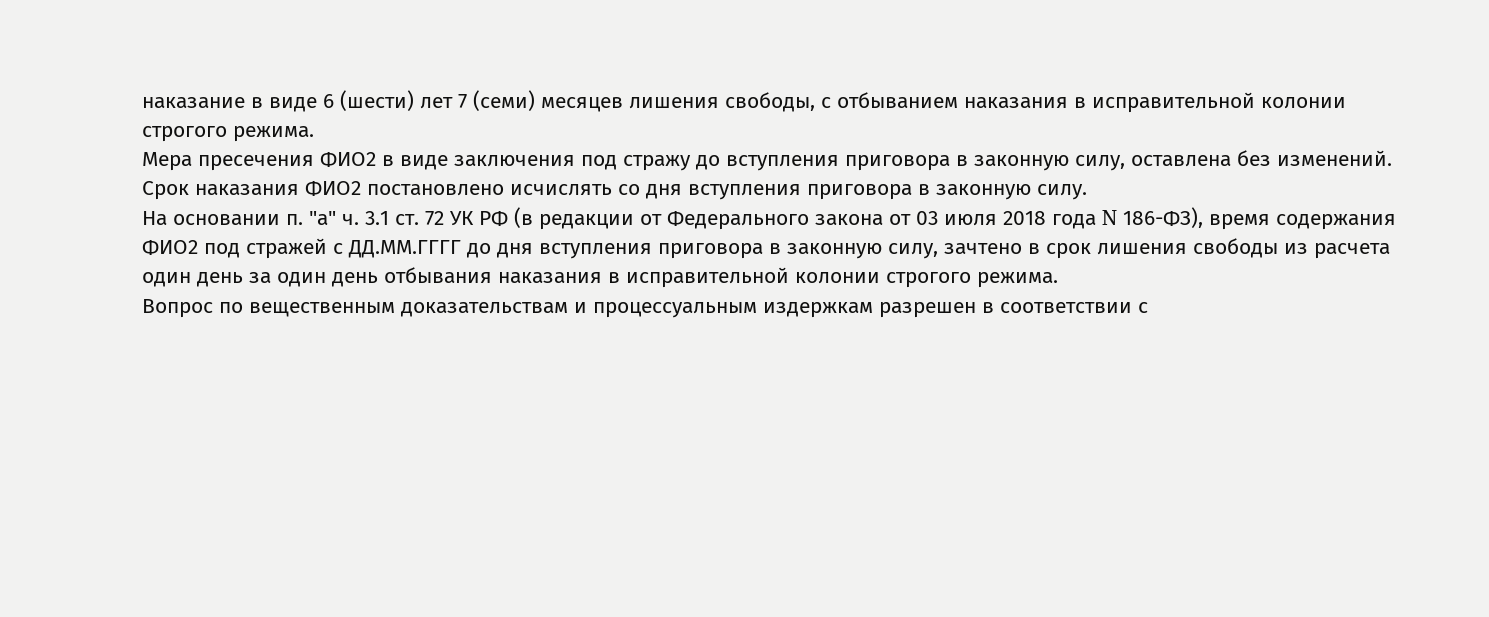наказание в виде 6 (шести) лет 7 (семи) месяцев лишения свободы, с отбыванием наказания в исправительной колонии строгого режима.
Мера пресечения ФИО2 в виде заключения под стражу до вступления приговора в законную силу, оставлена без изменений.
Срок наказания ФИО2 постановлено исчислять со дня вступления приговора в законную силу.
На основании п. "а" ч. 3.1 ст. 72 УК РФ (в редакции от Федерального закона от 03 июля 2018 года N 186-ФЗ), время содержания ФИО2 под стражей с ДД.ММ.ГГГГ до дня вступления приговора в законную силу, зачтено в срок лишения свободы из расчета один день за один день отбывания наказания в исправительной колонии строгого режима.
Вопрос по вещественным доказательствам и процессуальным издержкам разрешен в соответствии с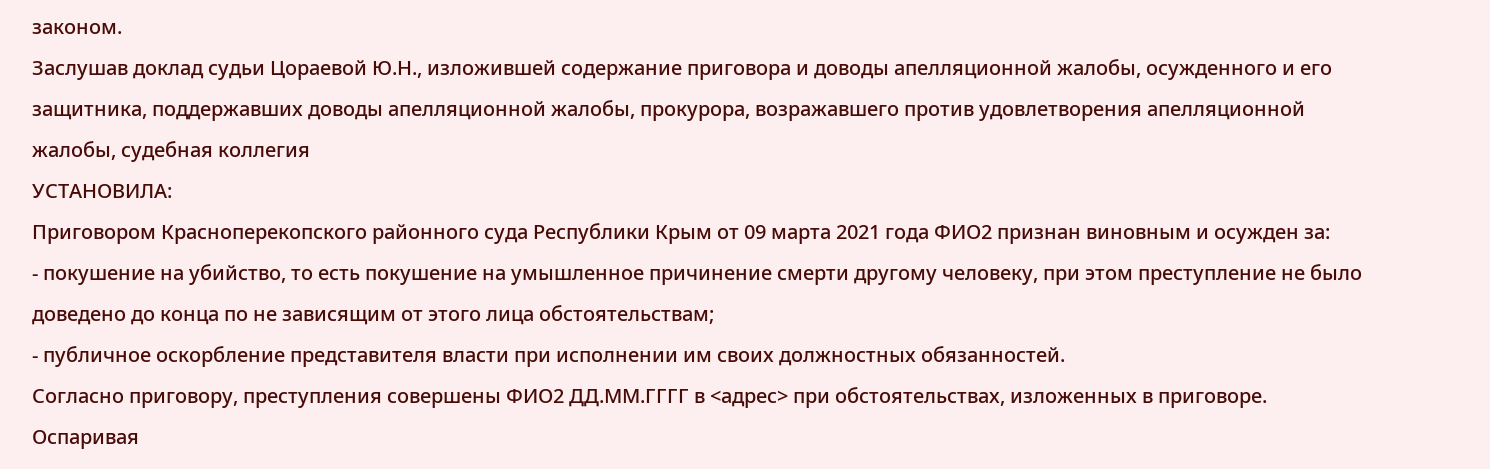законом.
Заслушав доклад судьи Цораевой Ю.Н., изложившей содержание приговора и доводы апелляционной жалобы, осужденного и его защитника, поддержавших доводы апелляционной жалобы, прокурора, возражавшего против удовлетворения апелляционной жалобы, судебная коллегия
УСТАНОВИЛА:
Приговором Красноперекопского районного суда Республики Крым от 09 марта 2021 года ФИО2 признан виновным и осужден за:
- покушение на убийство, то есть покушение на умышленное причинение смерти другому человеку, при этом преступление не было доведено до конца по не зависящим от этого лица обстоятельствам;
- публичное оскорбление представителя власти при исполнении им своих должностных обязанностей.
Согласно приговору, преступления совершены ФИО2 ДД.ММ.ГГГГ в <адрес> при обстоятельствах, изложенных в приговоре.
Оспаривая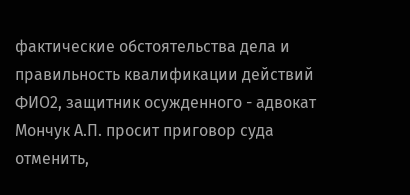фактические обстоятельства дела и правильность квалификации действий ФИО2, защитник осужденного - адвокат Мончук А.П. просит приговор суда отменить,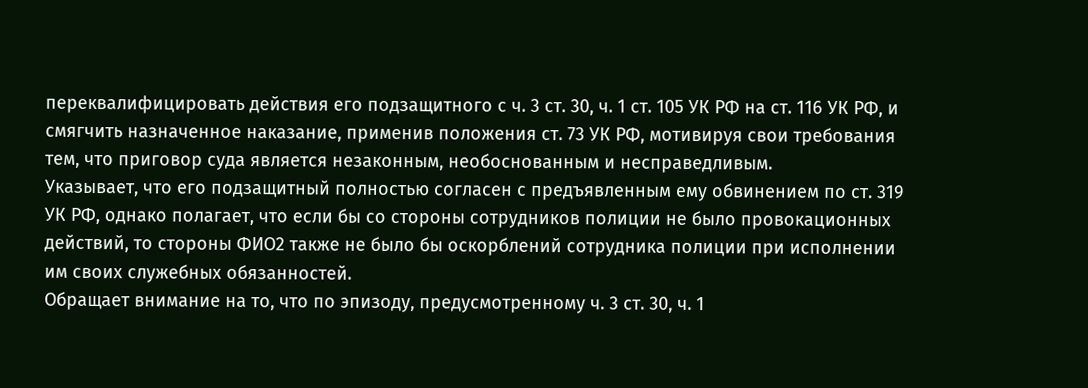переквалифицировать действия его подзащитного с ч. 3 ст. 30, ч. 1 ст. 105 УК РФ на ст. 116 УК РФ, и смягчить назначенное наказание, применив положения ст. 73 УК РФ, мотивируя свои требования тем, что приговор суда является незаконным, необоснованным и несправедливым.
Указывает, что его подзащитный полностью согласен с предъявленным ему обвинением по ст. 319 УК РФ, однако полагает, что если бы со стороны сотрудников полиции не было провокационных действий, то стороны ФИО2 также не было бы оскорблений сотрудника полиции при исполнении им своих служебных обязанностей.
Обращает внимание на то, что по эпизоду, предусмотренному ч. 3 ст. 30, ч. 1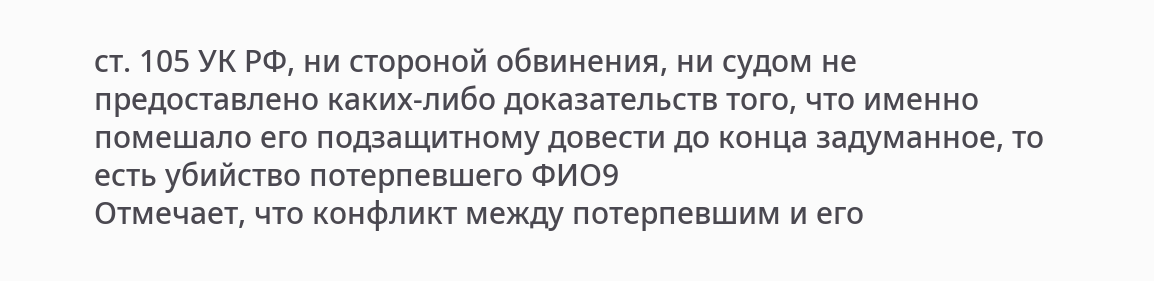ст. 105 УК РФ, ни стороной обвинения, ни судом не предоставлено каких-либо доказательств того, что именно помешало его подзащитному довести до конца задуманное, то есть убийство потерпевшего ФИО9
Отмечает, что конфликт между потерпевшим и его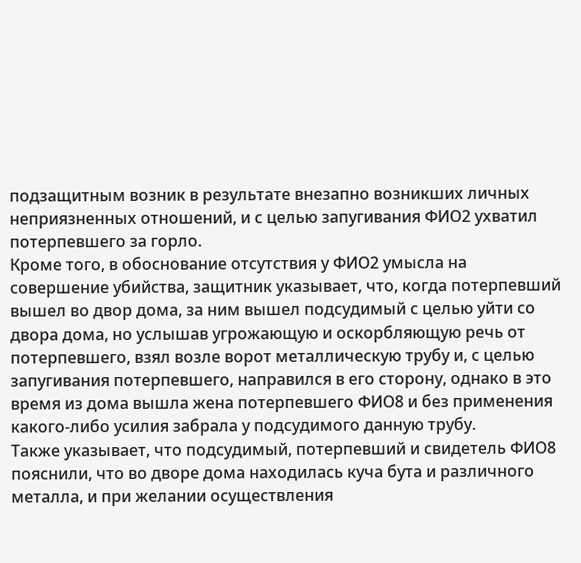подзащитным возник в результате внезапно возникших личных неприязненных отношений, и с целью запугивания ФИО2 ухватил потерпевшего за горло.
Кроме того, в обоснование отсутствия у ФИО2 умысла на совершение убийства, защитник указывает, что, когда потерпевший вышел во двор дома, за ним вышел подсудимый с целью уйти со двора дома, но услышав угрожающую и оскорбляющую речь от потерпевшего, взял возле ворот металлическую трубу и, с целью запугивания потерпевшего, направился в его сторону, однако в это время из дома вышла жена потерпевшего ФИО8 и без применения какого-либо усилия забрала у подсудимого данную трубу.
Также указывает, что подсудимый, потерпевший и свидетель ФИО8 пояснили, что во дворе дома находилась куча бута и различного металла, и при желании осуществления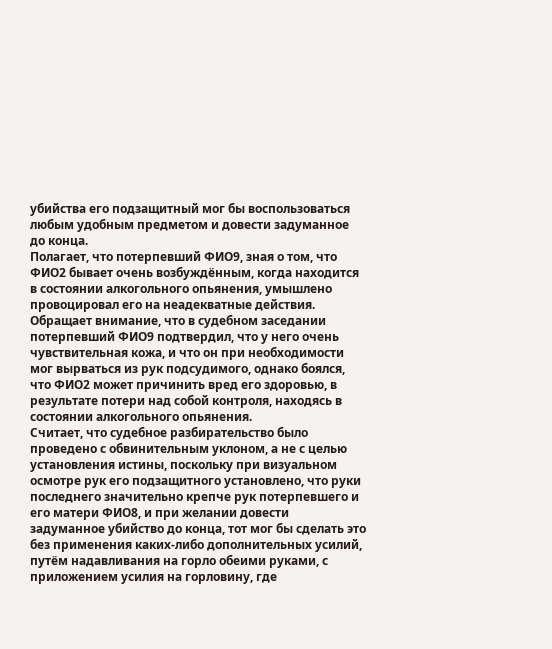убийства его подзащитный мог бы воспользоваться любым удобным предметом и довести задуманное до конца.
Полагает, что потерпевший ФИО9, зная о том, что ФИО2 бывает очень возбуждённым, когда находится в состоянии алкогольного опьянения, умышлено провоцировал его на неадекватные действия.
Обращает внимание, что в судебном заседании потерпевший ФИО9 подтвердил, что у него очень чувствительная кожа, и что он при необходимости мог вырваться из рук подсудимого, однако боялся, что ФИО2 может причинить вред его здоровью, в результате потери над собой контроля, находясь в состоянии алкогольного опьянения.
Считает, что судебное разбирательство было проведено с обвинительным уклоном, а не с целью установления истины, поскольку при визуальном осмотре рук его подзащитного установлено, что руки последнего значительно крепче рук потерпевшего и его матери ФИО8, и при желании довести задуманное убийство до конца, тот мог бы сделать это без применения каких-либо дополнительных усилий, путём надавливания на горло обеими руками, с приложением усилия на горловину, где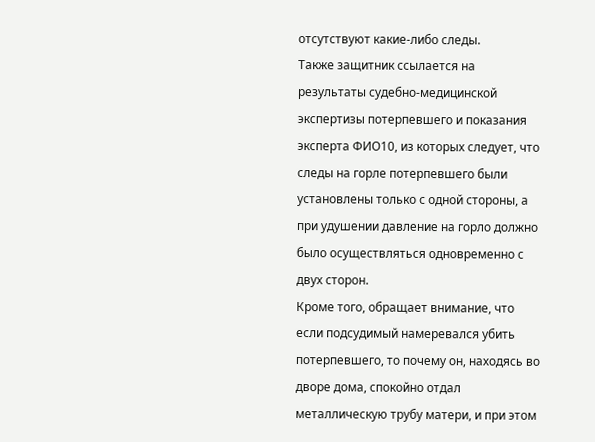отсутствуют какие-либо следы.
Также защитник ссылается на результаты судебно-медицинской экспертизы потерпевшего и показания эксперта ФИО10, из которых следует, что следы на горле потерпевшего были установлены только с одной стороны, а при удушении давление на горло должно было осуществляться одновременно с двух сторон.
Кроме того, обращает внимание, что если подсудимый намеревался убить потерпевшего, то почему он, находясь во дворе дома, спокойно отдал металлическую трубу матери, и при этом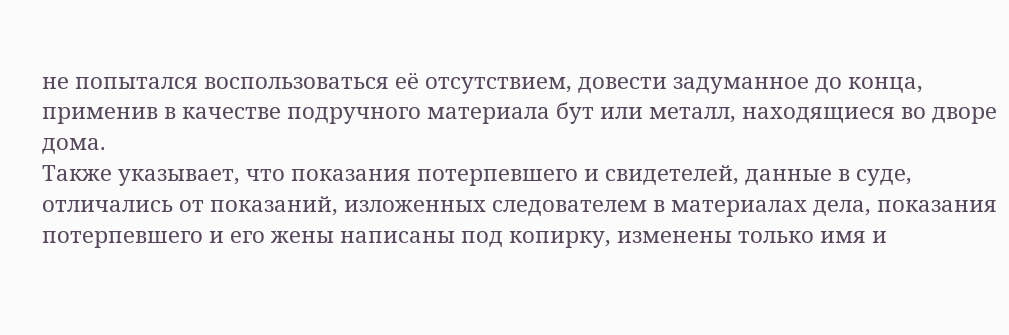не попытался воспользоваться её отсутствием, довести задуманное до конца, применив в качестве подручного материала бут или металл, находящиеся во дворе дома.
Также указывает, что показания потерпевшего и свидетелей, данные в суде, отличались от показаний, изложенных следователем в материалах дела, показания потерпевшего и его жены написаны под копирку, изменены только имя и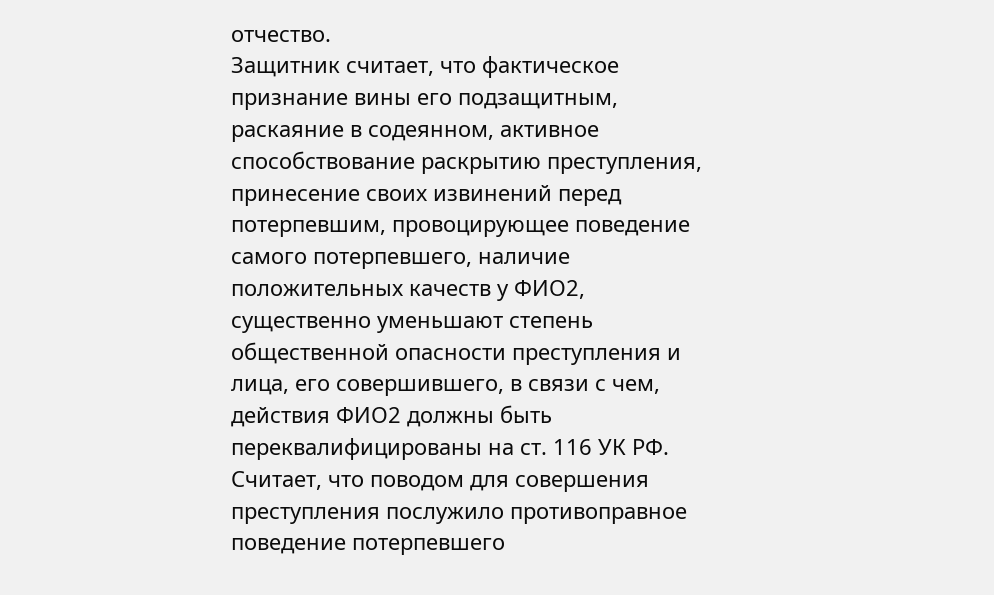отчество.
Защитник считает, что фактическое признание вины его подзащитным, раскаяние в содеянном, активное способствование раскрытию преступления, принесение своих извинений перед потерпевшим, провоцирующее поведение самого потерпевшего, наличие положительных качеств у ФИО2, существенно уменьшают степень общественной опасности преступления и лица, его совершившего, в связи с чем, действия ФИО2 должны быть переквалифицированы на ст. 116 УК РФ.
Считает, что поводом для совершения преступления послужило противоправное поведение потерпевшего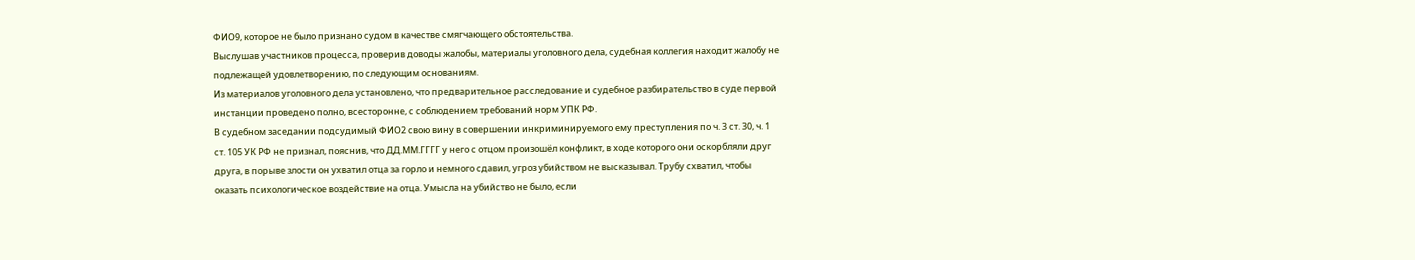ФИО9, которое не было признано судом в качестве смягчающего обстоятельства.
Выслушав участников процесса, проверив доводы жалобы, материалы уголовного дела, судебная коллегия находит жалобу не подлежащей удовлетворению, по следующим основаниям.
Из материалов уголовного дела установлено, что предварительное расследование и судебное разбирательство в суде первой инстанции проведено полно, всесторонне, с соблюдением требований норм УПК РФ.
В судебном заседании подсудимый ФИО2 свою вину в совершении инкриминируемого ему преступления по ч. 3 ст. 30, ч. 1 ст. 105 УК РФ не признал, пояснив, что ДД.ММ.ГГГГ у него с отцом произошёл конфликт, в ходе которого они оскорбляли друг друга, в порыве злости он ухватил отца за горло и немного сдавил, угроз убийством не высказывал. Трубу схватил, чтобы оказать психологическое воздействие на отца. Умысла на убийство не было, если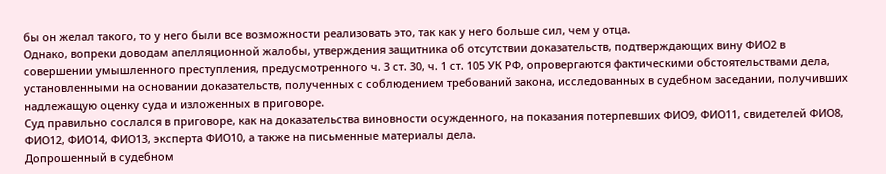бы он желал такого, то у него были все возможности реализовать это, так как у него больше сил, чем у отца.
Однако, вопреки доводам апелляционной жалобы, утверждения защитника об отсутствии доказательств, подтверждающих вину ФИО2 в совершении умышленного преступления, предусмотренного ч. 3 ст. 30, ч. 1 ст. 105 УК РФ, опровергаются фактическими обстоятельствами дела, установленными на основании доказательств, полученных с соблюдением требований закона, исследованных в судебном заседании, получивших надлежащую оценку суда и изложенных в приговоре.
Суд правильно сослался в приговоре, как на доказательства виновности осужденного, на показания потерпевших ФИО9, ФИО11, свидетелей ФИО8, ФИО12, ФИО14, ФИО13, эксперта ФИО10, а также на письменные материалы дела.
Допрошенный в судебном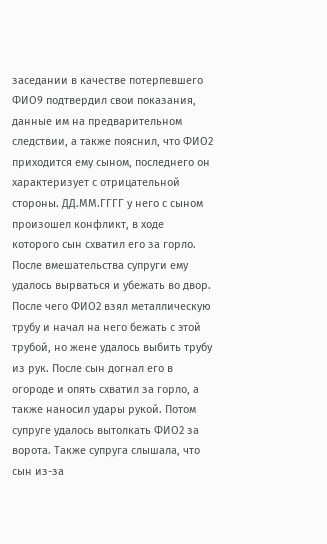заседании в качестве потерпевшего ФИО9 подтвердил свои показания, данные им на предварительном следствии, а также пояснил, что ФИО2 приходится ему сыном, последнего он характеризует с отрицательной стороны. ДД.ММ.ГГГГ у него с сыном произошел конфликт, в ходе которого сын схватил его за горло. После вмешательства супруги ему удалось вырваться и убежать во двор. После чего ФИО2 взял металлическую трубу и начал на него бежать с этой трубой, но жене удалось выбить трубу из рук. После сын догнал его в огороде и опять схватил за горло, а также наносил удары рукой. Потом супруге удалось вытолкать ФИО2 за ворота. Также супруга слышала, что сын из-за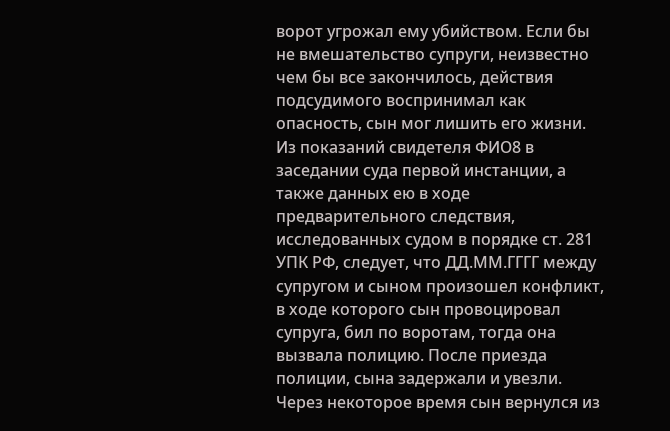ворот угрожал ему убийством. Если бы не вмешательство супруги, неизвестно чем бы все закончилось, действия подсудимого воспринимал как опасность, сын мог лишить его жизни.
Из показаний свидетеля ФИО8 в заседании суда первой инстанции, а также данных ею в ходе предварительного следствия, исследованных судом в порядке ст. 281 УПК РФ, следует, что ДД.ММ.ГГГГ между супругом и сыном произошел конфликт, в ходе которого сын провоцировал супруга, бил по воротам, тогда она вызвала полицию. После приезда полиции, сына задержали и увезли. Через некоторое время сын вернулся из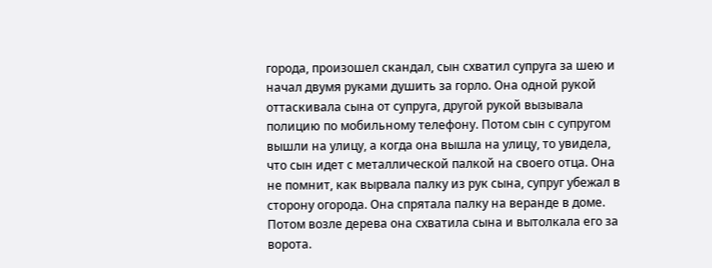города, произошел скандал, сын схватил супруга за шею и начал двумя руками душить за горло. Она одной рукой оттаскивала сына от супруга, другой рукой вызывала полицию по мобильному телефону. Потом сын с супругом вышли на улицу, а когда она вышла на улицу, то увидела, что сын идет с металлической палкой на своего отца. Она не помнит, как вырвала палку из рук сына, супруг убежал в сторону огорода. Она спрятала палку на веранде в доме. Потом возле дерева она схватила сына и вытолкала его за ворота.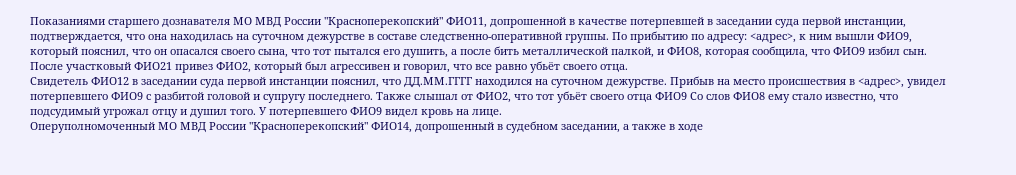Показаниями старшего дознавателя МО МВД России "Красноперекопский" ФИО11, допрошенной в качестве потерпевшей в заседании суда первой инстанции, подтверждается, что она находилась на суточном дежурстве в составе следственно-оперативной группы. По прибытию по адресу: <адрес>, к ним вышли ФИО9, который пояснил, что он опасался своего сына, что тот пытался его душить, а после бить металлической палкой, и ФИО8, которая сообщила, что ФИО9 избил сын. После участковый ФИО21 привез ФИО2, который был агрессивен и говорил, что все равно убьёт своего отца.
Свидетель ФИО12 в заседании суда первой инстанции пояснил, что ДД.ММ.ГГГГ находился на суточном дежурстве. Прибыв на место происшествия в <адрес>, увидел потерпевшего ФИО9 с разбитой головой и супругу последнего. Также слышал от ФИО2, что тот убьёт своего отца ФИО9 Со слов ФИО8 ему стало известно, что подсудимый угрожал отцу и душил того. У потерпевшего ФИО9 видел кровь на лице.
Оперуполномоченный МО МВД России "Красноперекопский" ФИО14, допрошенный в судебном заседании, а также в ходе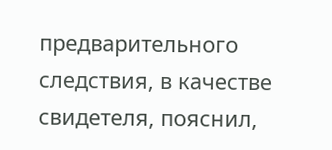предварительного следствия, в качестве свидетеля, пояснил,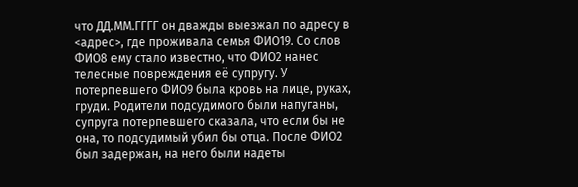что ДД.ММ.ГГГГ он дважды выезжал по адресу в <адрес>, где проживала семья ФИО19. Со слов ФИО8 ему стало известно, что ФИО2 нанес телесные повреждения её супругу. У потерпевшего ФИО9 была кровь на лице, руках, груди. Родители подсудимого были напуганы, супруга потерпевшего сказала, что если бы не она, то подсудимый убил бы отца. После ФИО2 был задержан, на него были надеты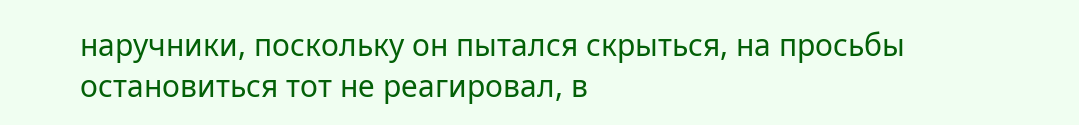наручники, поскольку он пытался скрыться, на просьбы остановиться тот не реагировал, в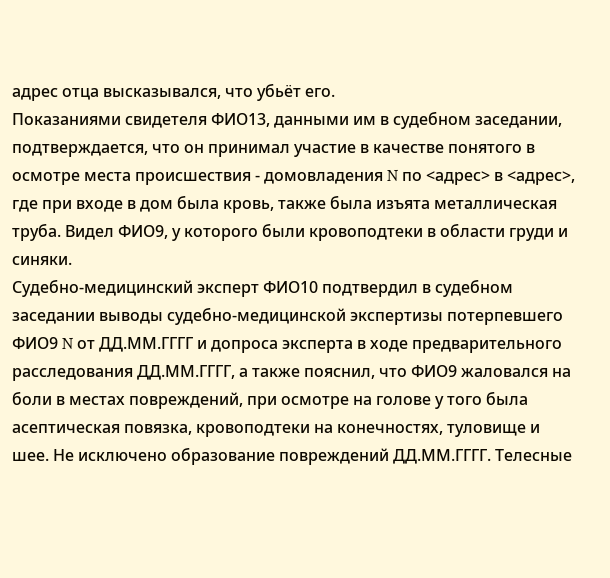адрес отца высказывался, что убьёт его.
Показаниями свидетеля ФИО13, данными им в судебном заседании, подтверждается, что он принимал участие в качестве понятого в осмотре места происшествия - домовладения N по <адрес> в <адрес>, где при входе в дом была кровь, также была изъята металлическая труба. Видел ФИО9, у которого были кровоподтеки в области груди и синяки.
Судебно-медицинский эксперт ФИО10 подтвердил в судебном заседании выводы судебно-медицинской экспертизы потерпевшего ФИО9 N от ДД.ММ.ГГГГ и допроса эксперта в ходе предварительного расследования ДД.ММ.ГГГГ, а также пояснил, что ФИО9 жаловался на боли в местах повреждений, при осмотре на голове у того была асептическая повязка, кровоподтеки на конечностях, туловище и шее. Не исключено образование повреждений ДД.ММ.ГГГГ. Телесные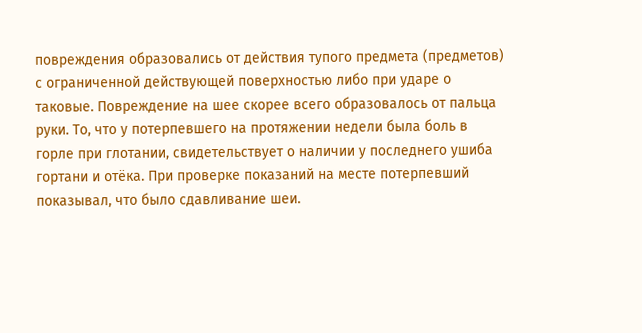повреждения образовались от действия тупого предмета (предметов) с ограниченной действующей поверхностью либо при ударе о таковые. Повреждение на шее скорее всего образовалось от пальца руки. То, что у потерпевшего на протяжении недели была боль в горле при глотании, свидетельствует о наличии у последнего ушиба гортани и отёка. При проверке показаний на месте потерпевший показывал, что было сдавливание шеи.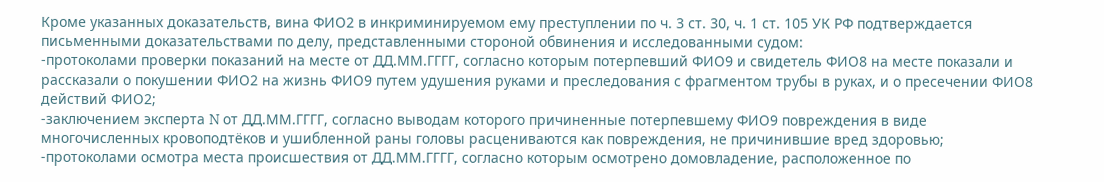Кроме указанных доказательств, вина ФИО2 в инкриминируемом ему преступлении по ч. 3 ст. 30, ч. 1 ст. 105 УК РФ подтверждается письменными доказательствами по делу, представленными стороной обвинения и исследованными судом:
-протоколами проверки показаний на месте от ДД.ММ.ГГГГ, согласно которым потерпевший ФИО9 и свидетель ФИО8 на месте показали и рассказали о покушении ФИО2 на жизнь ФИО9 путем удушения руками и преследования с фрагментом трубы в руках, и о пресечении ФИО8 действий ФИО2;
-заключением эксперта N от ДД.ММ.ГГГГ, согласно выводам которого причиненные потерпевшему ФИО9 повреждения в виде многочисленных кровоподтёков и ушибленной раны головы расцениваются как повреждения, не причинившие вред здоровью;
-протоколами осмотра места происшествия от ДД.ММ.ГГГГ, согласно которым осмотрено домовладение, расположенное по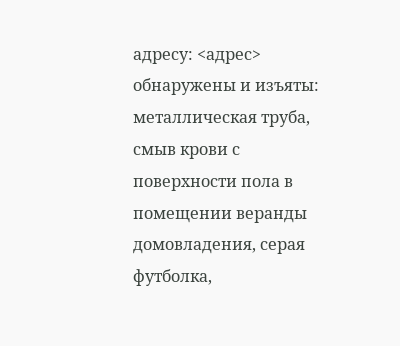адресу: <адрес> обнаружены и изъяты: металлическая труба, смыв крови с поверхности пола в помещении веранды домовладения, серая футболка,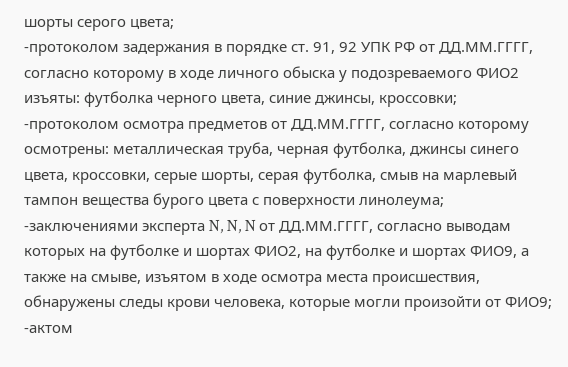шорты серого цвета;
-протоколом задержания в порядке ст. 91, 92 УПК РФ от ДД.ММ.ГГГГ, согласно которому в ходе личного обыска у подозреваемого ФИО2 изъяты: футболка черного цвета, синие джинсы, кроссовки;
-протоколом осмотра предметов от ДД.ММ.ГГГГ, согласно которому осмотрены: металлическая труба, черная футболка, джинсы синего цвета, кроссовки, серые шорты, серая футболка, смыв на марлевый тампон вещества бурого цвета с поверхности линолеума;
-заключениями эксперта N, N, N от ДД.ММ.ГГГГ, согласно выводам которых на футболке и шортах ФИО2, на футболке и шортах ФИО9, а также на смыве, изъятом в ходе осмотра места происшествия, обнаружены следы крови человека, которые могли произойти от ФИО9;
-актом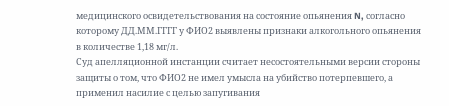медицинского освидетельствования на состояние опьянения N, согласно которому ДД.ММ.ГГГГ у ФИО2 выявлены признаки алкогольного опьянения в количестве 1,18 мг/л.
Суд апелляционной инстанции считает несостоятельными версии стороны защиты о том, что ФИО2 не имел умысла на убийство потерпевшего, а применил насилие с целью запугивания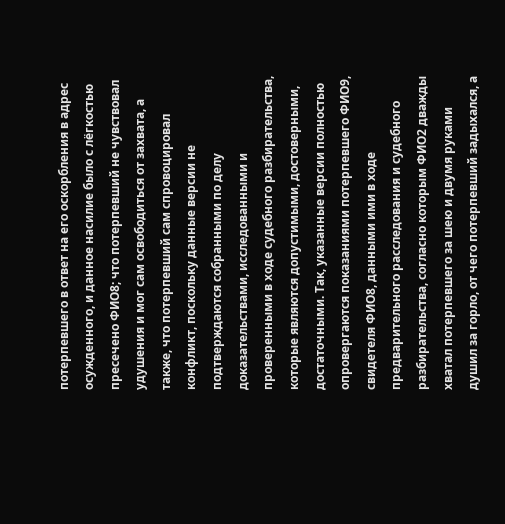потерпевшего в ответ на его оскорбления в адрес осужденного, и данное насилие было с лёгкостью пресечено ФИО8; что потерпевший не чувствовал удушения и мог сам освободиться от захвата, а также, что потерпевший сам спровоцировал конфликт, поскольку данные версии не подтверждаются собранными по делу доказательствами, исследованными и проверенными в ходе судебного разбирательства, которые являются допустимыми, достоверными, достаточными. Так, указанные версии полностью опровергаются показаниями потерпевшего ФИО9, свидетеля ФИО8, данными ими в ходе предварительного расследования и судебного разбирательства, согласно которым ФИО2 дважды хватал потерпевшего за шею и двумя руками душил за горло, от чего потерпевший задыхался, а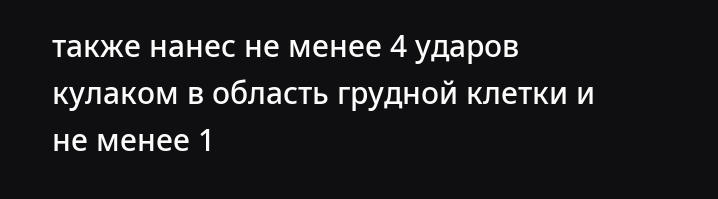также нанес не менее 4 ударов кулаком в область грудной клетки и не менее 1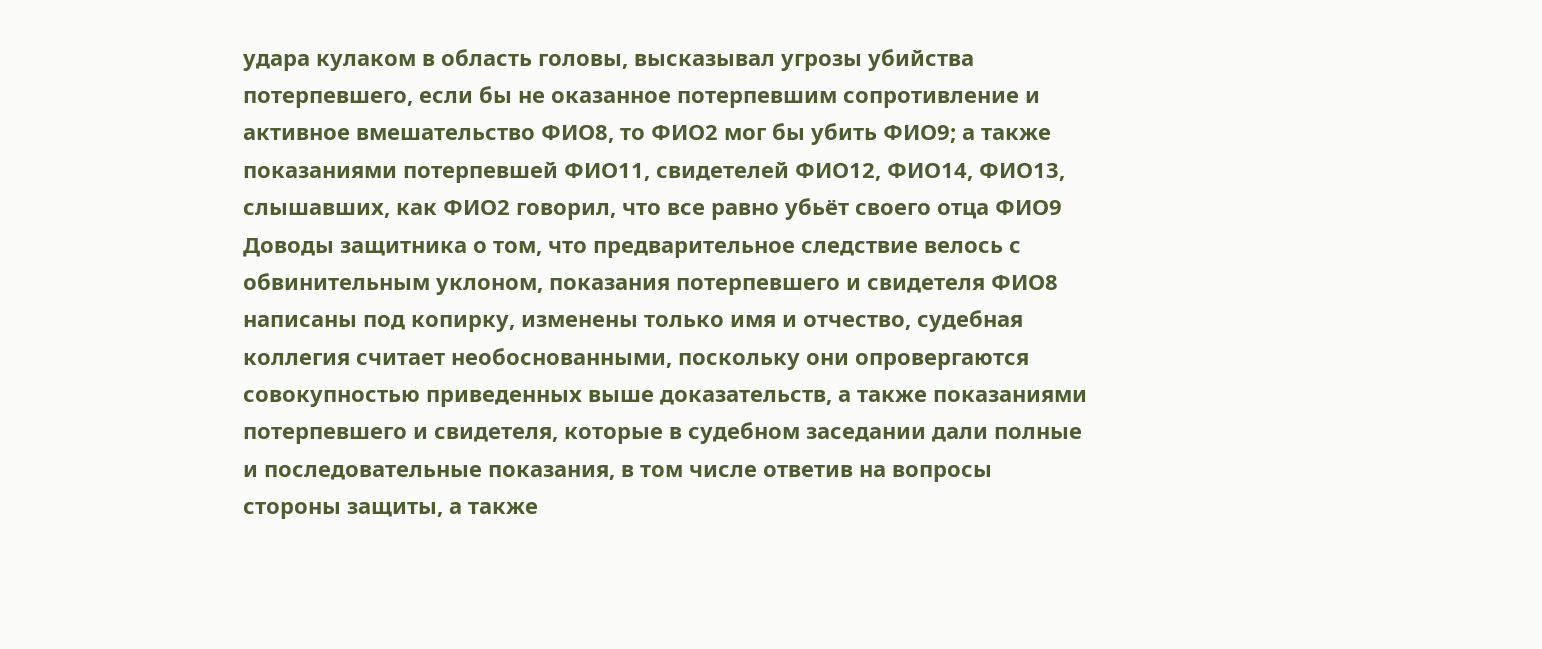удара кулаком в область головы, высказывал угрозы убийства потерпевшего, если бы не оказанное потерпевшим сопротивление и активное вмешательство ФИО8, то ФИО2 мог бы убить ФИО9; а также показаниями потерпевшей ФИО11, свидетелей ФИО12, ФИО14, ФИО13, слышавших, как ФИО2 говорил, что все равно убьёт своего отца ФИО9
Доводы защитника о том, что предварительное следствие велось с обвинительным уклоном, показания потерпевшего и свидетеля ФИО8 написаны под копирку, изменены только имя и отчество, судебная коллегия считает необоснованными, поскольку они опровергаются совокупностью приведенных выше доказательств, а также показаниями потерпевшего и свидетеля, которые в судебном заседании дали полные и последовательные показания, в том числе ответив на вопросы стороны защиты, а также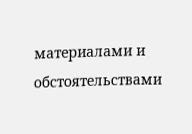материалами и обстоятельствами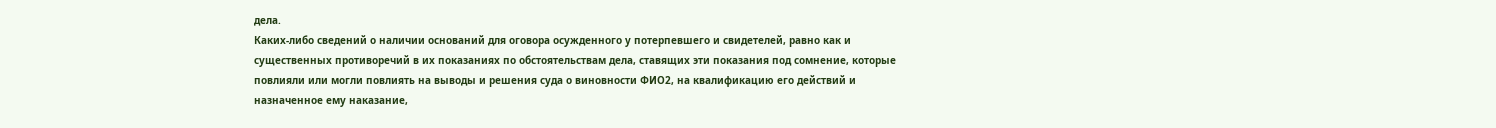дела.
Каких-либо сведений о наличии оснований для оговора осужденного у потерпевшего и свидетелей, равно как и существенных противоречий в их показаниях по обстоятельствам дела, ставящих эти показания под сомнение, которые повлияли или могли повлиять на выводы и решения суда о виновности ФИО2, на квалификацию его действий и назначенное ему наказание,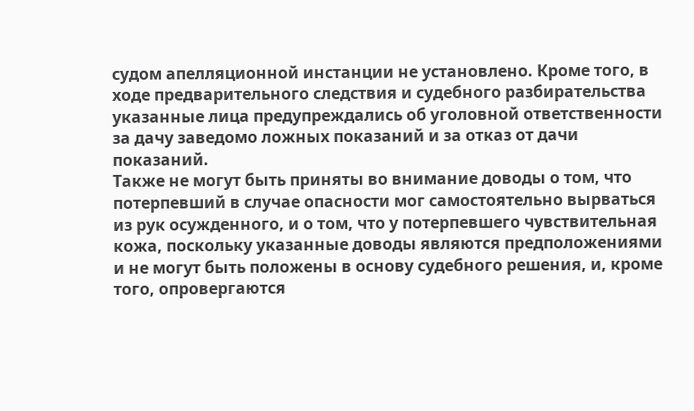судом апелляционной инстанции не установлено. Кроме того, в ходе предварительного следствия и судебного разбирательства указанные лица предупреждались об уголовной ответственности за дачу заведомо ложных показаний и за отказ от дачи показаний.
Также не могут быть приняты во внимание доводы о том, что потерпевший в случае опасности мог самостоятельно вырваться из рук осужденного, и о том, что у потерпевшего чувствительная кожа, поскольку указанные доводы являются предположениями и не могут быть положены в основу судебного решения, и, кроме того, опровергаются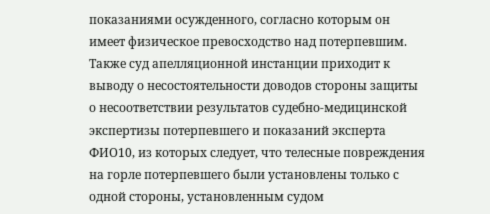показаниями осужденного, согласно которым он имеет физическое превосходство над потерпевшим.
Также суд апелляционной инстанции приходит к выводу о несостоятельности доводов стороны защиты о несоответствии результатов судебно-медицинской экспертизы потерпевшего и показаний эксперта ФИО10, из которых следует, что телесные повреждения на горле потерпевшего были установлены только с одной стороны, установленным судом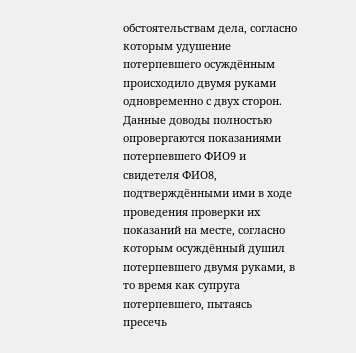обстоятельствам дела, согласно которым удушение потерпевшего осуждённым происходило двумя руками одновременно с двух сторон. Данные доводы полностью опровергаются показаниями потерпевшего ФИО9 и свидетеля ФИО8, подтверждёнными ими в ходе проведения проверки их показаний на месте, согласно которым осуждённый душил потерпевшего двумя руками, в то время как супруга потерпевшего, пытаясь пресечь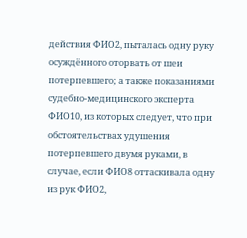действия ФИО2, пыталась одну руку осуждённого оторвать от шеи потерпевшего; а также показаниями судебно-медицинского эксперта ФИО10, из которых следует, что при обстоятельствах удушения потерпевшего двумя руками, в случае, если ФИО8 оттаскивала одну из рук ФИО2,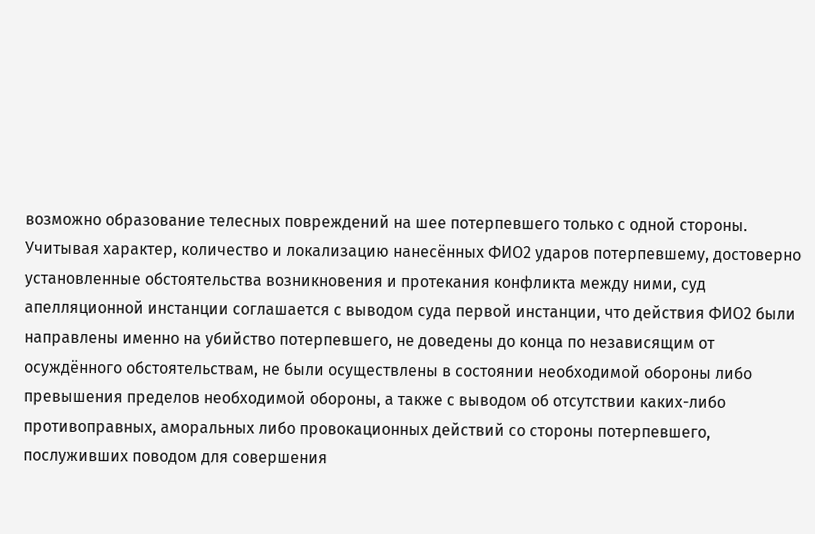возможно образование телесных повреждений на шее потерпевшего только с одной стороны.
Учитывая характер, количество и локализацию нанесённых ФИО2 ударов потерпевшему, достоверно установленные обстоятельства возникновения и протекания конфликта между ними, суд апелляционной инстанции соглашается с выводом суда первой инстанции, что действия ФИО2 были направлены именно на убийство потерпевшего, не доведены до конца по независящим от осуждённого обстоятельствам, не были осуществлены в состоянии необходимой обороны либо превышения пределов необходимой обороны, а также с выводом об отсутствии каких-либо противоправных, аморальных либо провокационных действий со стороны потерпевшего, послуживших поводом для совершения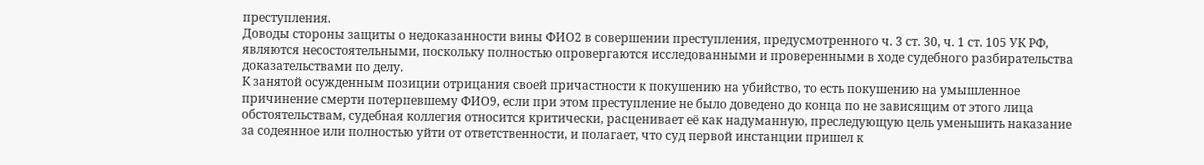преступления.
Доводы стороны защиты о недоказанности вины ФИО2 в совершении преступления, предусмотренного ч. 3 ст. 30, ч. 1 ст. 105 УК РФ, являются несостоятельными, поскольку полностью опровергаются исследованными и проверенными в ходе судебного разбирательства доказательствами по делу.
К занятой осужденным позиции отрицания своей причастности к покушению на убийство, то есть покушению на умышленное причинение смерти потерпевшему ФИО9, если при этом преступление не было доведено до конца по не зависящим от этого лица обстоятельствам, судебная коллегия относится критически, расценивает её как надуманную, преследующую цель уменьшить наказание за содеянное или полностью уйти от ответственности, и полагает, что суд первой инстанции пришел к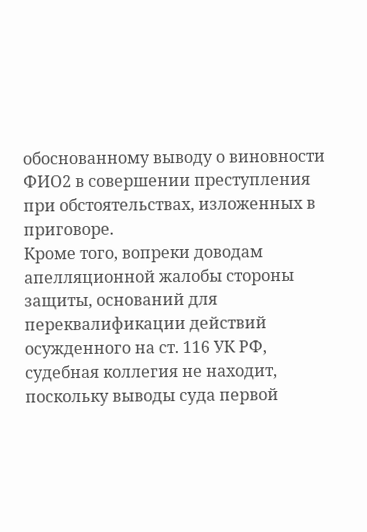обоснованному выводу о виновности ФИО2 в совершении преступления при обстоятельствах, изложенных в приговоре.
Кроме того, вопреки доводам апелляционной жалобы стороны защиты, оснований для переквалификации действий осужденного на ст. 116 УК РФ, судебная коллегия не находит, поскольку выводы суда первой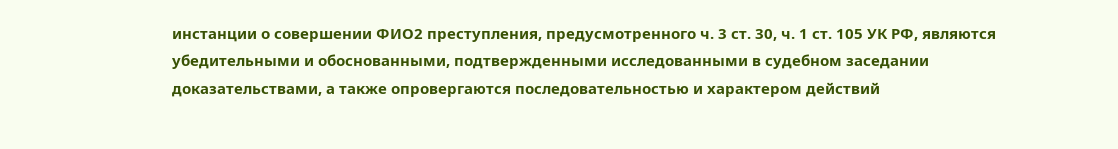инстанции о совершении ФИО2 преступления, предусмотренного ч. 3 ст. 30, ч. 1 ст. 105 УК РФ, являются убедительными и обоснованными, подтвержденными исследованными в судебном заседании доказательствами, а также опровергаются последовательностью и характером действий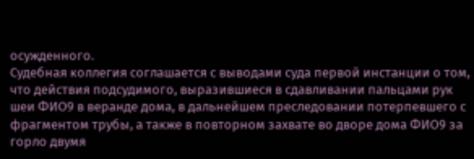осужденного.
Судебная коллегия соглашается с выводами суда первой инстанции о том, что действия подсудимого, выразившиеся в сдавливании пальцами рук шеи ФИО9 в веранде дома, в дальнейшем преследовании потерпевшего с фрагментом трубы, а также в повторном захвате во дворе дома ФИО9 за горло двумя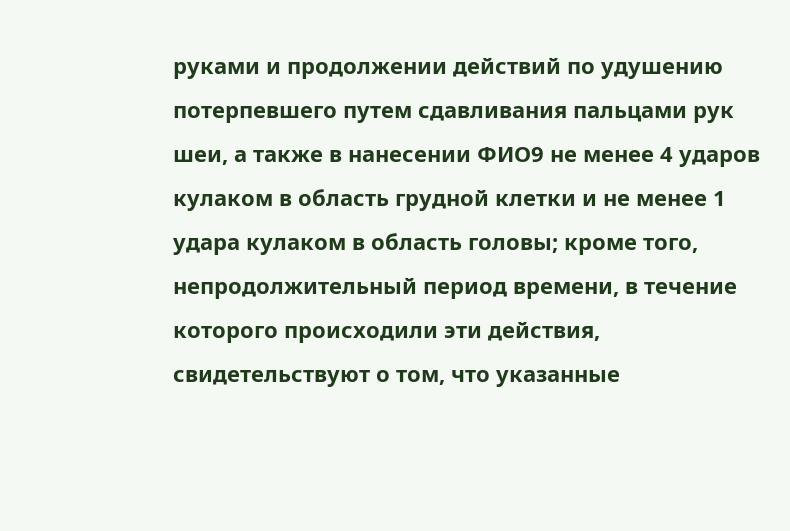руками и продолжении действий по удушению потерпевшего путем сдавливания пальцами рук шеи, а также в нанесении ФИО9 не менее 4 ударов кулаком в область грудной клетки и не менее 1 удара кулаком в область головы; кроме того, непродолжительный период времени, в течение которого происходили эти действия, свидетельствуют о том, что указанные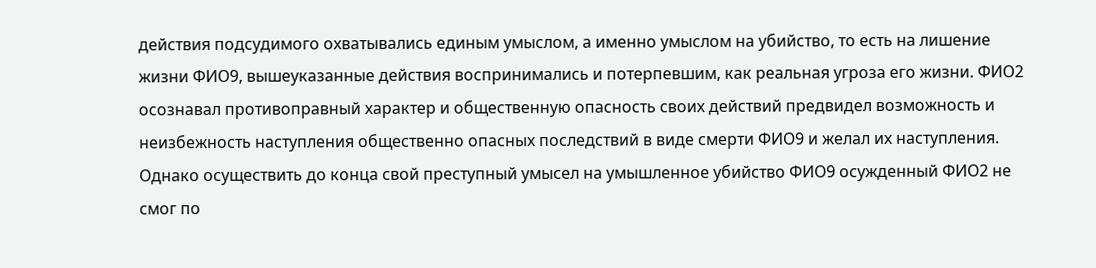действия подсудимого охватывались единым умыслом, а именно умыслом на убийство, то есть на лишение жизни ФИО9, вышеуказанные действия воспринимались и потерпевшим, как реальная угроза его жизни. ФИО2 осознавал противоправный характер и общественную опасность своих действий предвидел возможность и неизбежность наступления общественно опасных последствий в виде смерти ФИО9 и желал их наступления. Однако осуществить до конца свой преступный умысел на умышленное убийство ФИО9 осужденный ФИО2 не смог по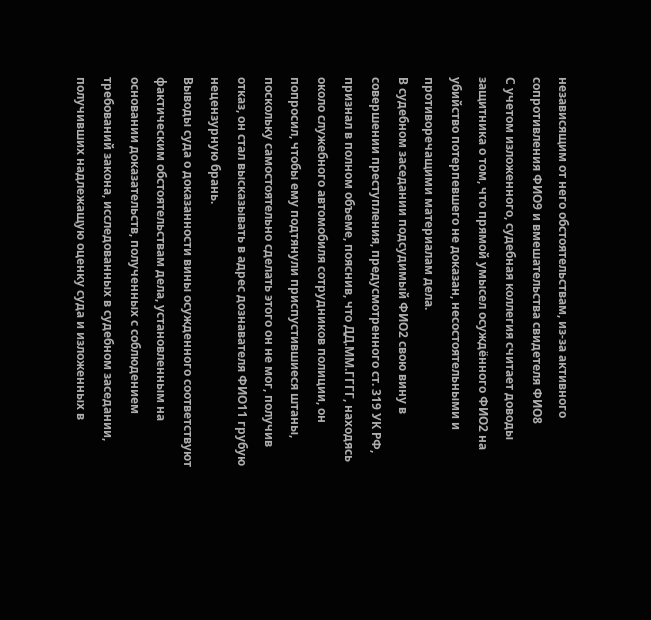независящим от него обстоятельствам, из-за активного сопротивления ФИО9 и вмешательства свидетеля ФИО8
С учетом изложенного, судебная коллегия считает доводы защитника о том, что прямой умысел осуждённого ФИО2 на убийство потерпевшего не доказан, несостоятельными и противоречащими материалам дела.
В судебном заседании подсудимый ФИО2 свою вину в совершении преступления, предусмотренного ст. 319 УК РФ, признал в полном объеме, пояснив, что ДД.ММ.ГГГГ, находясь около служебного автомобиля сотрудников полиции, он попросил, чтобы ему подтянули приспустившиеся штаны, поскольку самостоятельно сделать этого он не мог, получив отказ, он стал высказывать в адрес дознавателя ФИО11 грубую нецензурную брань.
Выводы суда о доказанности вины осужденного соответствуют фактическим обстоятельствам дела, установленным на основании доказательств, полученных с соблюдением требований закона, исследованных в судебном заседании, получивших надлежащую оценку суда и изложенных в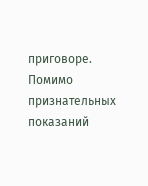приговоре.
Помимо признательных показаний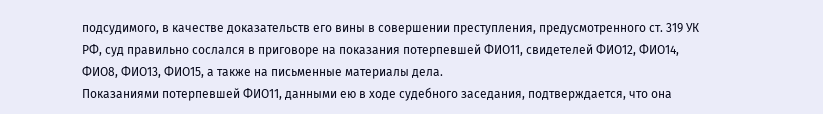подсудимого, в качестве доказательств его вины в совершении преступления, предусмотренного ст. 319 УК РФ, суд правильно сослался в приговоре на показания потерпевшей ФИО11, свидетелей ФИО12, ФИО14, ФИО8, ФИО13, ФИО15, а также на письменные материалы дела.
Показаниями потерпевшей ФИО11, данными ею в ходе судебного заседания, подтверждается, что она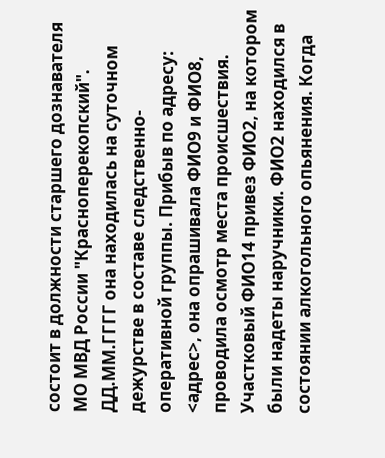состоит в должности старшего дознавателя МО МВД России "Красноперекопский". ДД.ММ.ГГГГ она находилась на суточном дежурстве в составе следственно-оперативной группы. Прибыв по адресу: <адрес>, она опрашивала ФИО9 и ФИО8, проводила осмотр места происшествия. Участковый ФИО14 привез ФИО2, на котором были надеты наручники. ФИО2 находился в состоянии алкогольного опьянения. Когда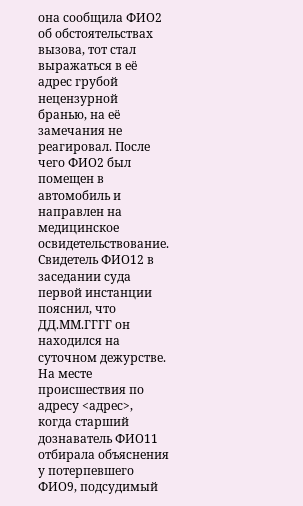она сообщила ФИО2 об обстоятельствах вызова, тот стал выражаться в её адрес грубой нецензурной бранью, на её замечания не реагировал. После чего ФИО2 был помещен в автомобиль и направлен на медицинское освидетельствование.
Свидетель ФИО12 в заседании суда первой инстанции пояснил, что ДД.ММ.ГГГГ он находился на суточном дежурстве. На месте происшествия по адресу <адрес>, когда старший дознаватель ФИО11 отбирала объяснения у потерпевшего ФИО9, подсудимый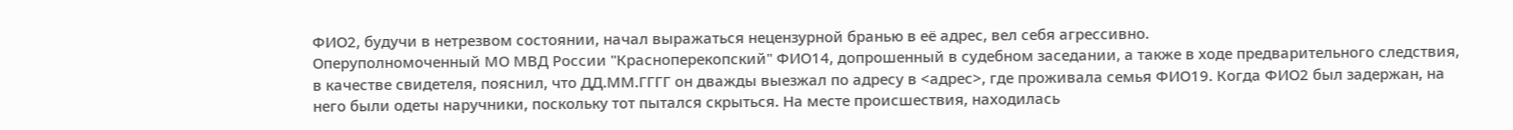ФИО2, будучи в нетрезвом состоянии, начал выражаться нецензурной бранью в её адрес, вел себя агрессивно.
Оперуполномоченный МО МВД России "Красноперекопский" ФИО14, допрошенный в судебном заседании, а также в ходе предварительного следствия, в качестве свидетеля, пояснил, что ДД.ММ.ГГГГ он дважды выезжал по адресу в <адрес>, где проживала семья ФИО19. Когда ФИО2 был задержан, на него были одеты наручники, поскольку тот пытался скрыться. На месте происшествия, находилась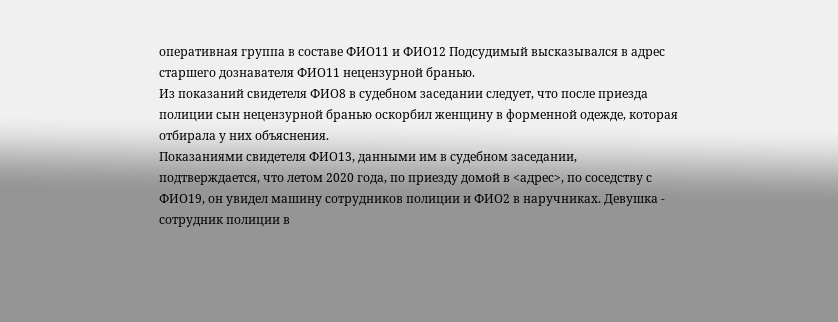оперативная группа в составе ФИО11 и ФИО12 Подсудимый высказывался в адрес старшего дознавателя ФИО11 нецензурной бранью.
Из показаний свидетеля ФИО8 в судебном заседании следует, что после приезда полиции сын нецензурной бранью оскорбил женщину в форменной одежде, которая отбирала у них объяснения.
Показаниями свидетеля ФИО13, данными им в судебном заседании, подтверждается, что летом 2020 года, по приезду домой в <адрес>, по соседству с ФИО19, он увидел машину сотрудников полиции и ФИО2 в наручниках. Девушка - сотрудник полиции в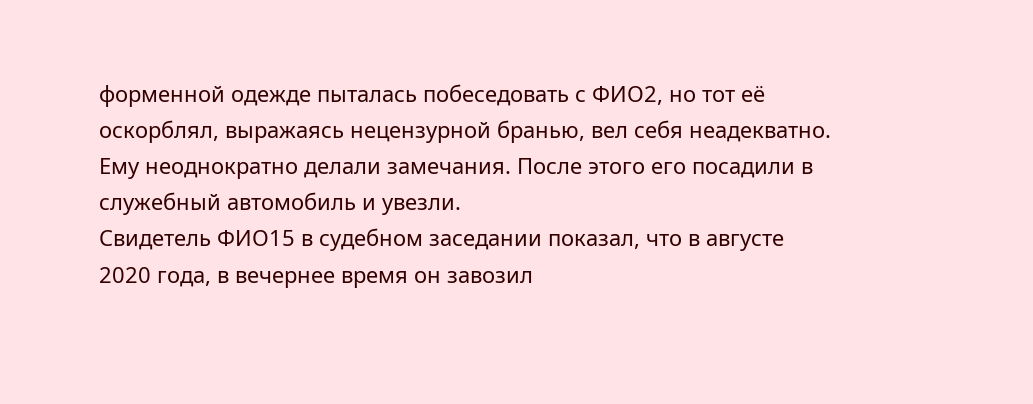форменной одежде пыталась побеседовать с ФИО2, но тот её оскорблял, выражаясь нецензурной бранью, вел себя неадекватно. Ему неоднократно делали замечания. После этого его посадили в служебный автомобиль и увезли.
Свидетель ФИО15 в судебном заседании показал, что в августе 2020 года, в вечернее время он завозил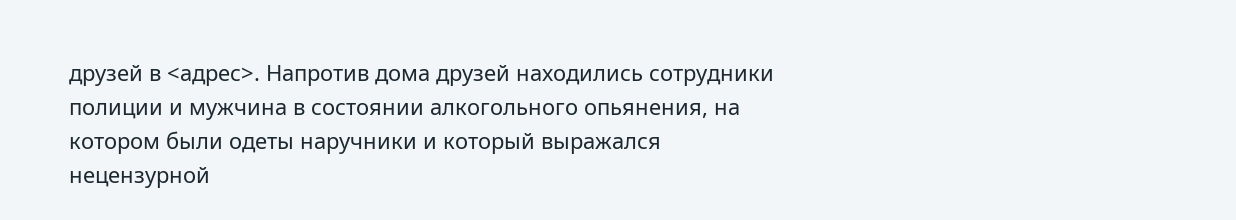друзей в <адрес>. Напротив дома друзей находились сотрудники полиции и мужчина в состоянии алкогольного опьянения, на котором были одеты наручники и который выражался нецензурной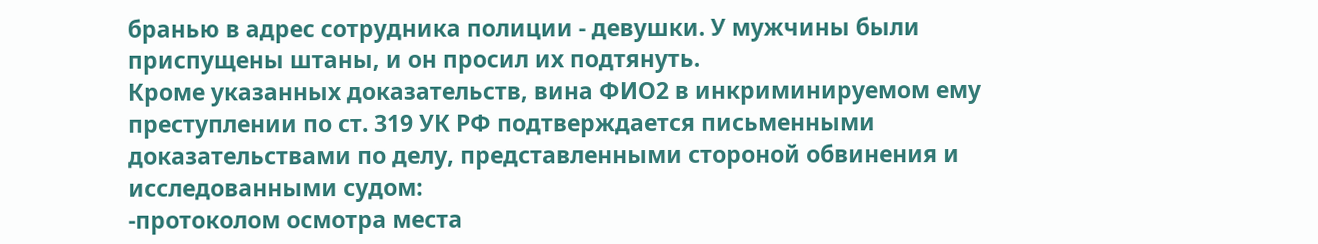бранью в адрес сотрудника полиции - девушки. У мужчины были приспущены штаны, и он просил их подтянуть.
Кроме указанных доказательств, вина ФИО2 в инкриминируемом ему преступлении по ст. 319 УК РФ подтверждается письменными доказательствами по делу, представленными стороной обвинения и исследованными судом:
-протоколом осмотра места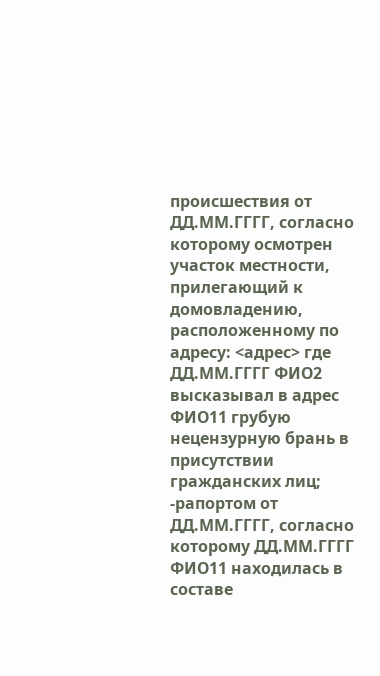происшествия от ДД.ММ.ГГГГ, согласно которому осмотрен участок местности, прилегающий к домовладению, расположенному по адресу: <адрес> где ДД.ММ.ГГГГ ФИО2 высказывал в адрес ФИО11 грубую нецензурную брань в присутствии гражданских лиц;
-рапортом от ДД.ММ.ГГГГ, согласно которому ДД.ММ.ГГГГ ФИО11 находилась в составе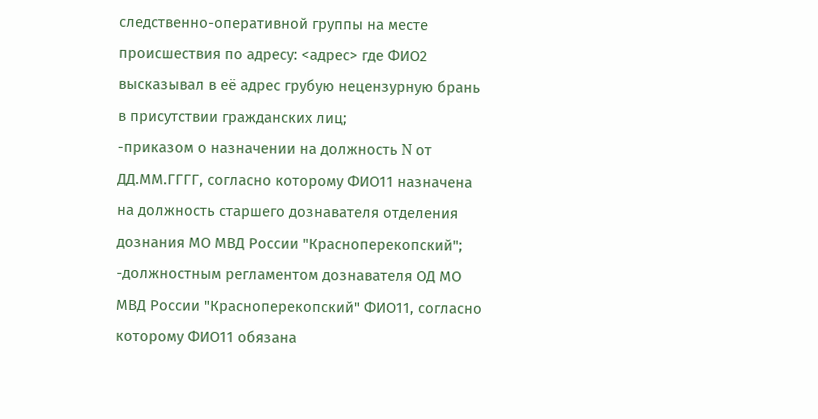следственно-оперативной группы на месте происшествия по адресу: <адрес> где ФИО2 высказывал в её адрес грубую нецензурную брань в присутствии гражданских лиц;
-приказом о назначении на должность N от ДД.ММ.ГГГГ, согласно которому ФИО11 назначена на должность старшего дознавателя отделения дознания МО МВД России "Красноперекопский";
-должностным регламентом дознавателя ОД МО МВД России "Красноперекопский" ФИО11, согласно которому ФИО11 обязана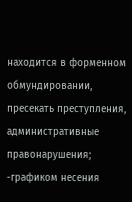находится в форменном обмундировании, пресекать преступления, административные правонарушения;
-графиком несения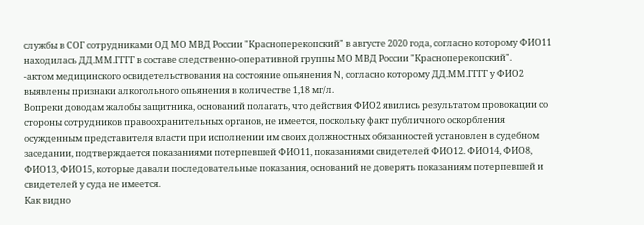службы в СОГ сотрудниками ОД МО МВД России "Красноперекопский" в августе 2020 года, согласно которому ФИО11 находилась ДД.ММ.ГГГГ в составе следственно-оперативной группы МО МВД России "Красноперекопский".
-актом медицинского освидетельствования на состояние опьянения N, согласно которому ДД.ММ.ГГГГ у ФИО2 выявлены признаки алкогольного опьянения в количестве 1,18 мг/л.
Вопреки доводам жалобы защитника, оснований полагать, что действия ФИО2 явились результатом провокации со стороны сотрудников правоохранительных органов, не имеется, поскольку факт публичного оскорбления осужденным представителя власти при исполнении им своих должностных обязанностей установлен в судебном заседании, подтверждается показаниями потерпевшей ФИО11, показаниями свидетелей ФИО12. ФИО14, ФИО8, ФИО13, ФИО15, которые давали последовательные показания, оснований не доверять показаниям потерпевшей и свидетелей у суда не имеется.
Как видно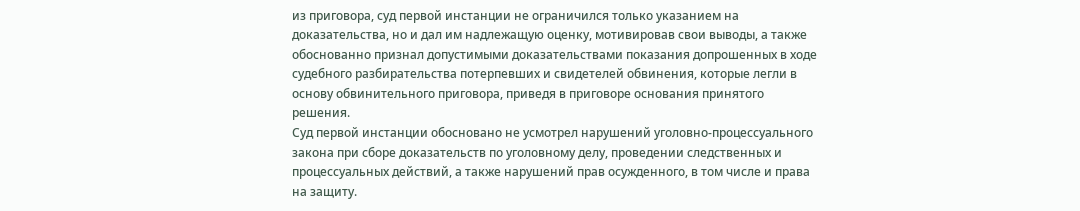из приговора, суд первой инстанции не ограничился только указанием на доказательства, но и дал им надлежащую оценку, мотивировав свои выводы, а также обоснованно признал допустимыми доказательствами показания допрошенных в ходе судебного разбирательства потерпевших и свидетелей обвинения, которые легли в основу обвинительного приговора, приведя в приговоре основания принятого решения.
Суд первой инстанции обосновано не усмотрел нарушений уголовно-процессуального закона при сборе доказательств по уголовному делу, проведении следственных и процессуальных действий, а также нарушений прав осужденного, в том числе и права на защиту.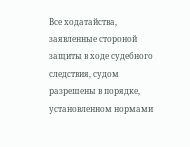Все ходатайства, заявленные стороной защиты в ходе судебного следствия, судом разрешены в порядке, установленном нормами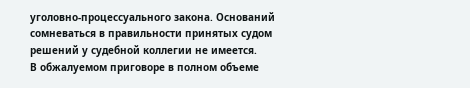уголовно-процессуального закона. Оснований сомневаться в правильности принятых судом решений у судебной коллегии не имеется.
В обжалуемом приговоре в полном объеме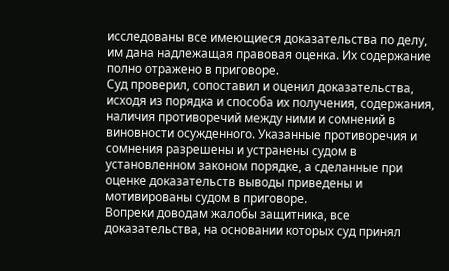исследованы все имеющиеся доказательства по делу, им дана надлежащая правовая оценка. Их содержание полно отражено в приговоре.
Суд проверил, сопоставил и оценил доказательства, исходя из порядка и способа их получения, содержания, наличия противоречий между ними и сомнений в виновности осужденного. Указанные противоречия и сомнения разрешены и устранены судом в установленном законом порядке, а сделанные при оценке доказательств выводы приведены и мотивированы судом в приговоре.
Вопреки доводам жалобы защитника, все доказательства, на основании которых суд принял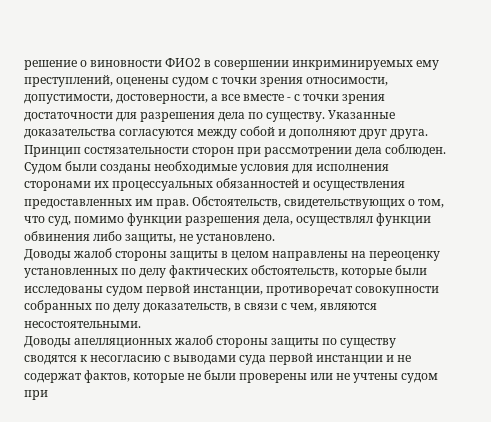решение о виновности ФИО2 в совершении инкриминируемых ему преступлений, оценены судом с точки зрения относимости, допустимости, достоверности, а все вместе - с точки зрения достаточности для разрешения дела по существу. Указанные доказательства согласуются между собой и дополняют друг друга.
Принцип состязательности сторон при рассмотрении дела соблюден. Судом были созданы необходимые условия для исполнения сторонами их процессуальных обязанностей и осуществления предоставленных им прав. Обстоятельств, свидетельствующих о том, что суд, помимо функции разрешения дела, осуществлял функции обвинения либо защиты, не установлено.
Доводы жалоб стороны защиты в целом направлены на переоценку установленных по делу фактических обстоятельств, которые были исследованы судом первой инстанции, противоречат совокупности собранных по делу доказательств, в связи с чем, являются несостоятельными.
Доводы апелляционных жалоб стороны защиты по существу сводятся к несогласию с выводами суда первой инстанции и не содержат фактов, которые не были проверены или не учтены судом при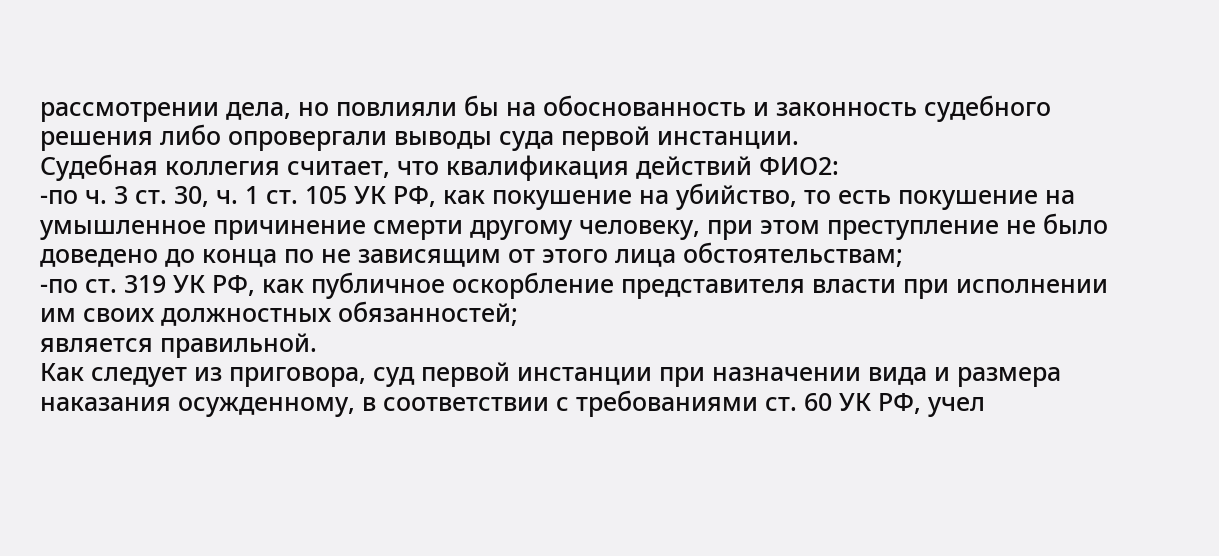рассмотрении дела, но повлияли бы на обоснованность и законность судебного решения либо опровергали выводы суда первой инстанции.
Судебная коллегия считает, что квалификация действий ФИО2:
-по ч. 3 ст. 30, ч. 1 ст. 105 УК РФ, как покушение на убийство, то есть покушение на умышленное причинение смерти другому человеку, при этом преступление не было доведено до конца по не зависящим от этого лица обстоятельствам;
-по ст. 319 УК РФ, как публичное оскорбление представителя власти при исполнении им своих должностных обязанностей;
является правильной.
Как следует из приговора, суд первой инстанции при назначении вида и размера наказания осужденному, в соответствии с требованиями ст. 60 УК РФ, учел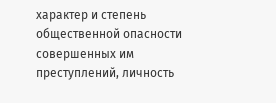характер и степень общественной опасности совершенных им преступлений, личность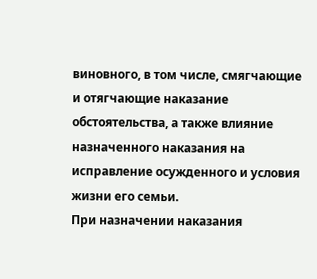виновного, в том числе, смягчающие и отягчающие наказание обстоятельства, а также влияние назначенного наказания на исправление осужденного и условия жизни его семьи.
При назначении наказания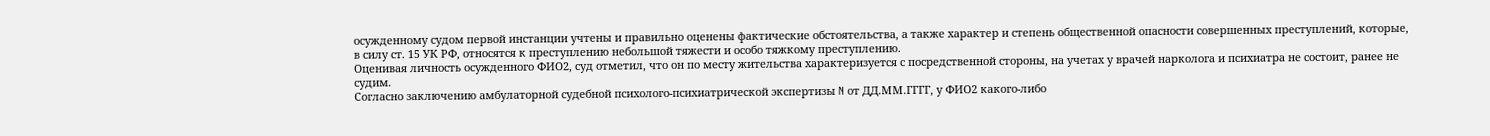осужденному судом первой инстанции учтены и правильно оценены фактические обстоятельства, а также характер и степень общественной опасности совершенных преступлений, которые, в силу ст. 15 УК РФ, относятся к преступлению небольшой тяжести и особо тяжкому преступлению.
Оценивая личность осужденного ФИО2, суд отметил, что он по месту жительства характеризуется с посредственной стороны, на учетах у врачей нарколога и психиатра не состоит, ранее не судим.
Согласно заключению амбулаторной судебной психолого-психиатрической экспертизы N от ДД.ММ.ГГГГ, у ФИО2 какого-либо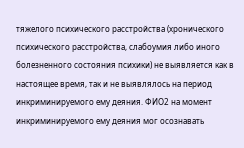тяжелого психического расстройства (хронического психического расстройства, слабоумия либо иного болезненного состояния психики) не выявляется как в настоящее время, так и не выявлялось на период инкриминируемого ему деяния. ФИО2 на момент инкриминируемого ему деяния мог осознавать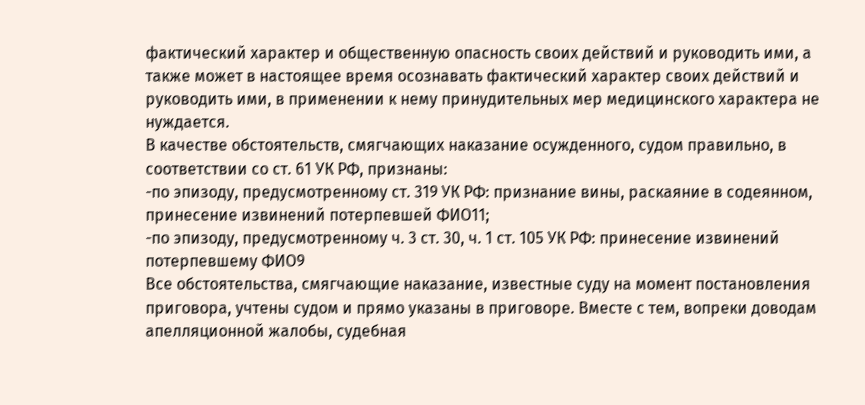фактический характер и общественную опасность своих действий и руководить ими, а также может в настоящее время осознавать фактический характер своих действий и руководить ими, в применении к нему принудительных мер медицинского характера не нуждается.
В качестве обстоятельств, смягчающих наказание осужденного, судом правильно, в соответствии со ст. 61 УК РФ, признаны:
-по эпизоду, предусмотренному ст. 319 УК РФ: признание вины, раскаяние в содеянном, принесение извинений потерпевшей ФИО11;
-по эпизоду, предусмотренному ч. 3 ст. 30, ч. 1 ст. 105 УК РФ: принесение извинений потерпевшему ФИО9
Все обстоятельства, смягчающие наказание, известные суду на момент постановления приговора, учтены судом и прямо указаны в приговоре. Вместе с тем, вопреки доводам апелляционной жалобы, судебная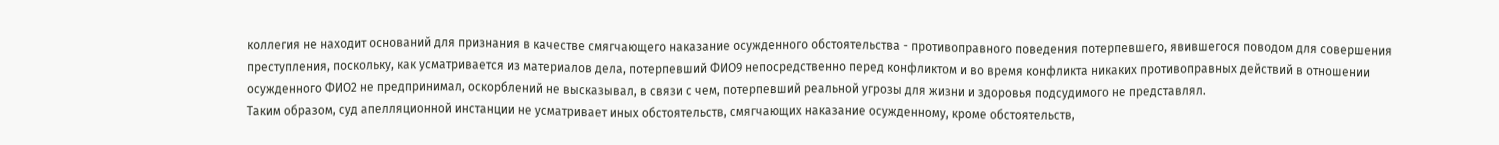коллегия не находит оснований для признания в качестве смягчающего наказание осужденного обстоятельства - противоправного поведения потерпевшего, явившегося поводом для совершения преступления, поскольку, как усматривается из материалов дела, потерпевший ФИО9 непосредственно перед конфликтом и во время конфликта никаких противоправных действий в отношении осужденного ФИО2 не предпринимал, оскорблений не высказывал, в связи с чем, потерпевший реальной угрозы для жизни и здоровья подсудимого не представлял.
Таким образом, суд апелляционной инстанции не усматривает иных обстоятельств, смягчающих наказание осужденному, кроме обстоятельств,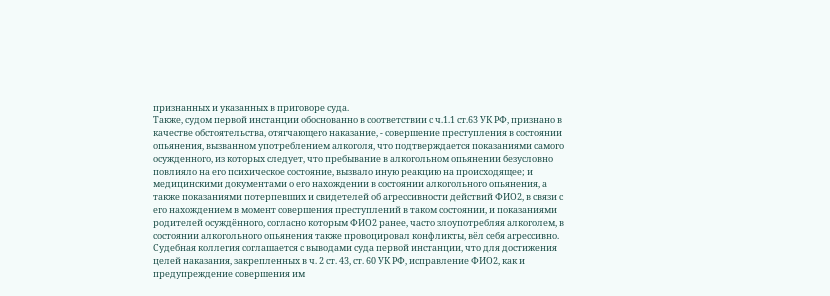признанных и указанных в приговоре суда.
Также, судом первой инстанции обоснованно в соответствии с ч.1.1 ст.63 УК РФ, признано в качестве обстоятельства, отягчающего наказание, - совершение преступления в состоянии опьянения, вызванном употреблением алкоголя, что подтверждается показаниями самого осужденного, из которых следует, что пребывание в алкогольном опьянении безусловно повлияло на его психическое состояние, вызвало иную реакцию на происходящее; и медицинскими документами о его нахождении в состоянии алкогольного опьянения, а также показаниями потерпевших и свидетелей об агрессивности действий ФИО2, в связи с его нахождением в момент совершения преступлений в таком состоянии, и показаниями родителей осуждённого, согласно которым ФИО2 ранее, часто злоупотребляя алкоголем, в состоянии алкогольного опьянения также провоцировал конфликты, вёл себя агрессивно.
Судебная коллегия соглашается с выводами суда первой инстанции, что для достижения целей наказания, закрепленных в ч. 2 ст. 43, ст. 60 УК РФ, исправление ФИО2, как и предупреждение совершения им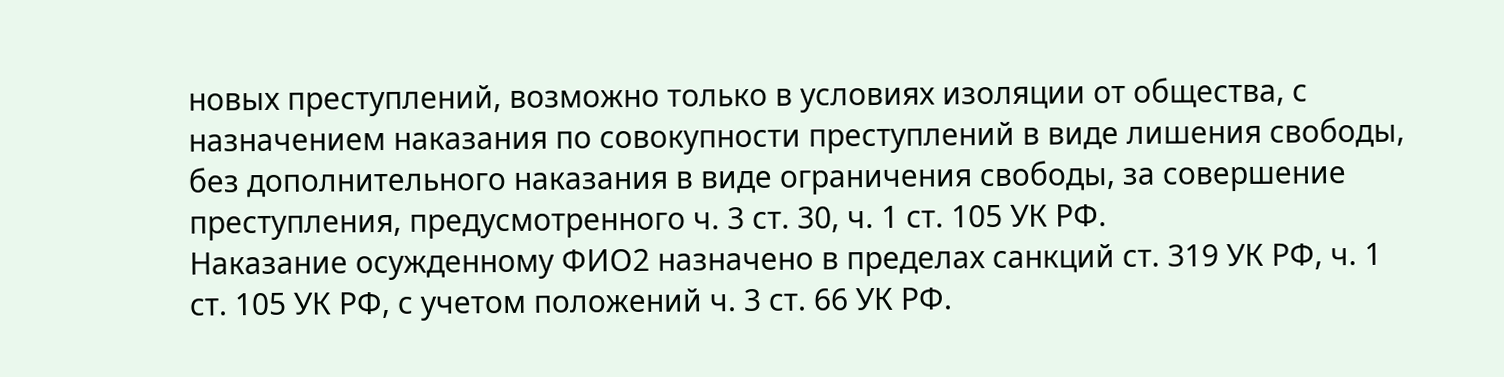новых преступлений, возможно только в условиях изоляции от общества, с назначением наказания по совокупности преступлений в виде лишения свободы, без дополнительного наказания в виде ограничения свободы, за совершение преступления, предусмотренного ч. 3 ст. 30, ч. 1 ст. 105 УК РФ.
Наказание осужденному ФИО2 назначено в пределах санкций ст. 319 УК РФ, ч. 1 ст. 105 УК РФ, с учетом положений ч. 3 ст. 66 УК РФ.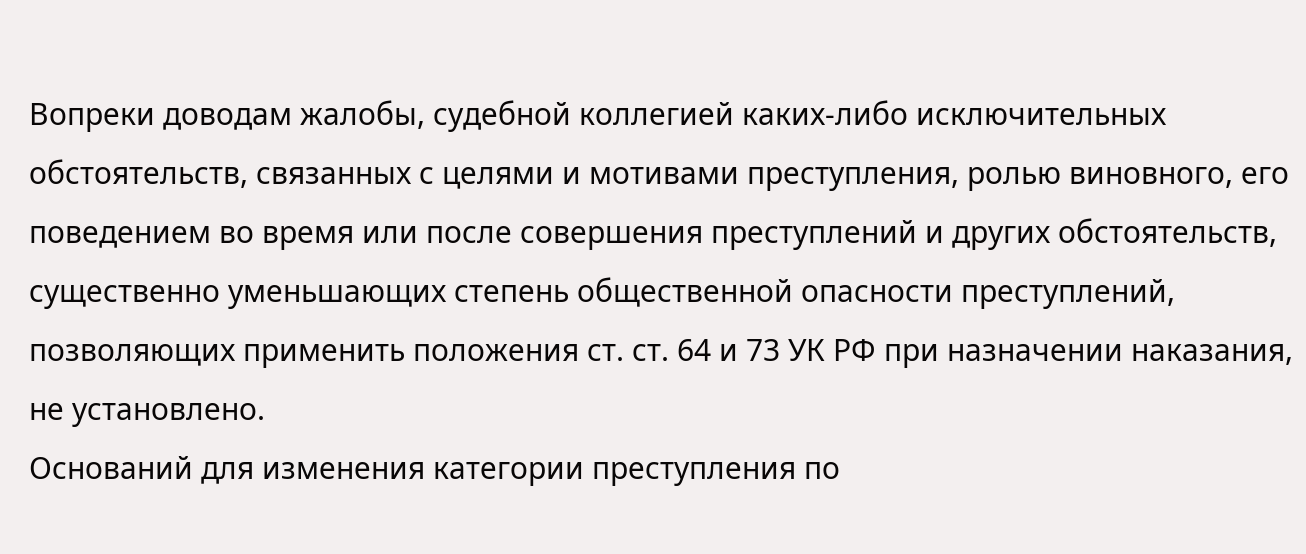Вопреки доводам жалобы, судебной коллегией каких-либо исключительных обстоятельств, связанных с целями и мотивами преступления, ролью виновного, его поведением во время или после совершения преступлений и других обстоятельств, существенно уменьшающих степень общественной опасности преступлений, позволяющих применить положения ст. ст. 64 и 73 УК РФ при назначении наказания, не установлено.
Оснований для изменения категории преступления по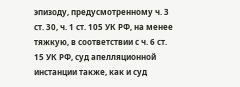эпизоду, предусмотренному ч. 3 ст. 30, ч. 1 ст. 105 УК РФ, на менее тяжкую, в соответствии с ч. 6 ст. 15 УК РФ, суд апелляционной инстанции также, как и суд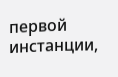первой инстанции,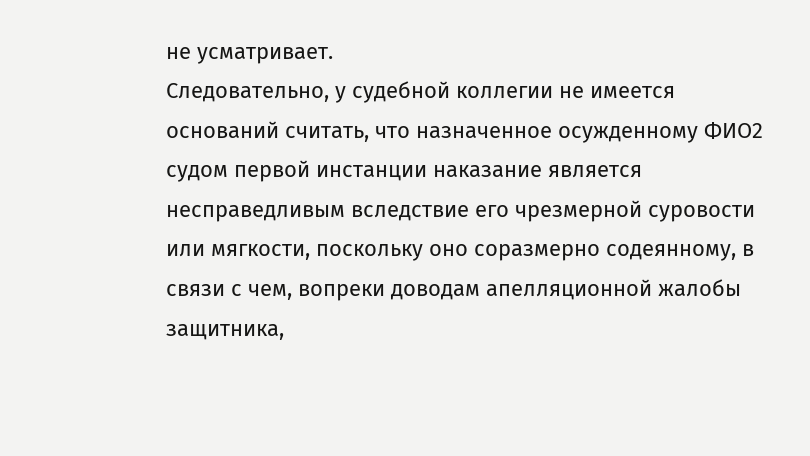не усматривает.
Следовательно, у судебной коллегии не имеется оснований считать, что назначенное осужденному ФИО2 судом первой инстанции наказание является несправедливым вследствие его чрезмерной суровости или мягкости, поскольку оно соразмерно содеянному, в связи с чем, вопреки доводам апелляционной жалобы защитника,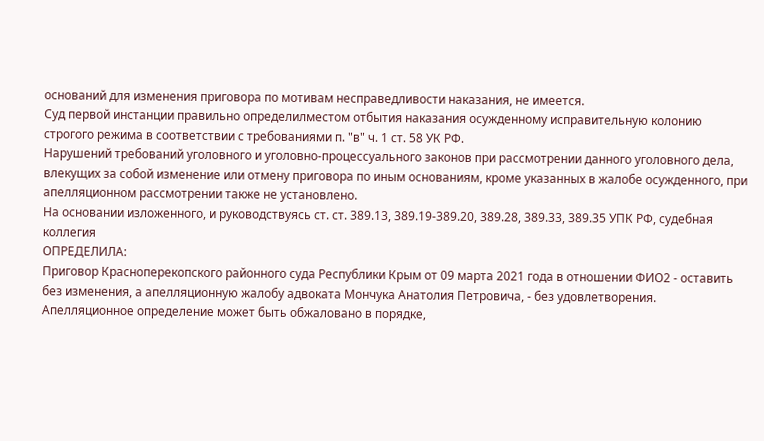оснований для изменения приговора по мотивам несправедливости наказания, не имеется.
Суд первой инстанции правильно определилместом отбытия наказания осужденному исправительную колонию строгого режима в соответствии с требованиями п. "в" ч. 1 ст. 58 УК РФ.
Нарушений требований уголовного и уголовно-процессуального законов при рассмотрении данного уголовного дела, влекущих за собой изменение или отмену приговора по иным основаниям, кроме указанных в жалобе осужденного, при апелляционном рассмотрении также не установлено.
На основании изложенного, и руководствуясь ст. ст. 389.13, 389.19-389.20, 389.28, 389.33, 389.35 УПК РФ, судебная коллегия
ОПРЕДЕЛИЛА:
Приговор Красноперекопского районного суда Республики Крым от 09 марта 2021 года в отношении ФИО2 - оставить без изменения, а апелляционную жалобу адвоката Мончука Анатолия Петровича, - без удовлетворения.
Апелляционное определение может быть обжаловано в порядке,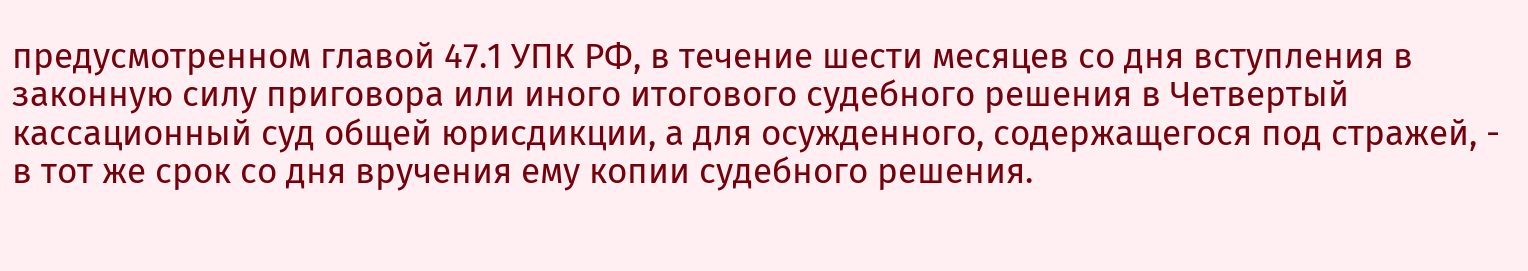предусмотренном главой 47.1 УПК РФ, в течение шести месяцев со дня вступления в законную силу приговора или иного итогового судебного решения в Четвертый кассационный суд общей юрисдикции, а для осужденного, содержащегося под стражей, - в тот же срок со дня вручения ему копии судебного решения.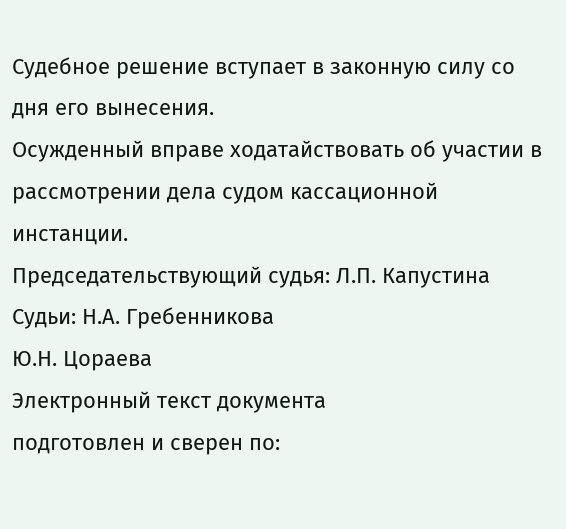Судебное решение вступает в законную силу со дня его вынесения.
Осужденный вправе ходатайствовать об участии в рассмотрении дела судом кассационной инстанции.
Председательствующий судья: Л.П. Капустина
Судьи: Н.А. Гребенникова
Ю.Н. Цораева
Электронный текст документа
подготовлен и сверен по: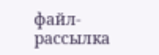файл-рассылка